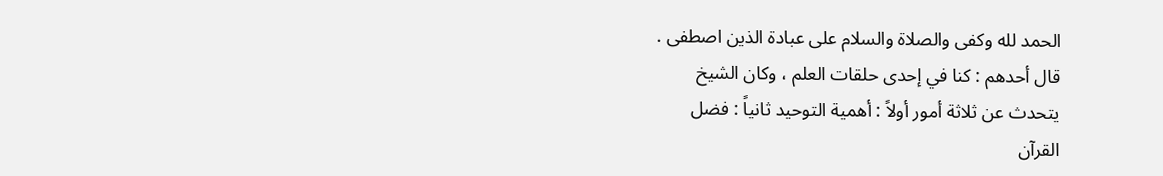الحمد لله وكفى والصلاة والسلام على عبادة الذين اصطفى .
قال أحدهم : كنا في إحدى حلقات العلم ، وكان الشيخ
يتحدث عن ثلاثة أمور أولاً : أهمية التوحيد ثانياً : فضل
القرآن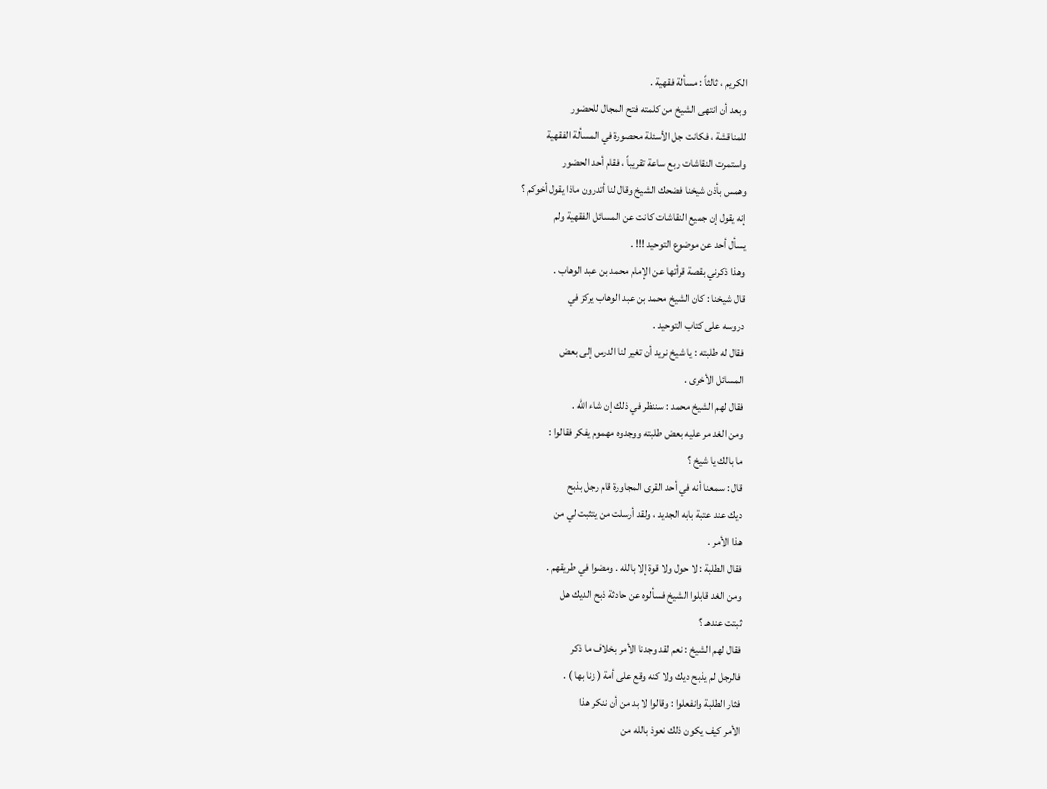الكريم ، ثالثاً : مسألة فقهية .
وبعد أن انتهى الشيخ من كلمته فتح المجال للحضور
للمناقشة ، فكانت جل الأسئلة محصورة في المسألة الفقهية
واستمرت النقاشات ربع ساعة تقريباً ، فقام أحد الحضور
وهمس بأذن شيخنا فضحك الشيخ وقال لنا أتدرون ماذا يقول أخوكم ؟
إنه يقول إن جميع النقاشات كانت عن المسائل الفقهية ولم
يسأل أحد عن موضوع التوحيد !!! .
وهذا ذكرني بقصة قرأتها عن الإمام محمد بن عبد الوهاب .
قال شيخنا : كان الشيخ محمد بن عبد الوهاب يركز في
دروسه على كتاب التوحيد .
فقال له طلبته : يا شيخ نريد أن تغير لنا الدرس إلى بعض
المسائل الأخرى .
فقال لهم الشيخ محمد : سننظر في ذلك إن شاء الله .
ومن الغد مر عليه بعض طلبته ووجدوه مهموم يفكر فقالوا :
ما بالك يا شيخ ؟
قال : سمعنا أنه في أحد القرى المجاورة قام رجل بذبح
ديك عند عتبة بابه الجديد ، ولقد أرسلت من يتثبت لي من
هذا الأمر .
فقال الطلبة : لا حول ولا قوة إلا بالله . ومضوا في طريقهم .
ومن الغد قابلوا الشيخ فسألوه عن حادثة ذبح الديك هل
ثبتت عندهـ ؟
فقال لهم الشيخ : نعم لقد وجدنا الأمر بخلاف ما ذكر
فالرجل لم يذبح ديك ولا كنه وقع على أمة ( زنا بها ) .
فثار الطلبة وانفعلوا : وقالوا لا بد من أن ننكر هذا
الأمر كيف يكون ذلك نعوذ بالله من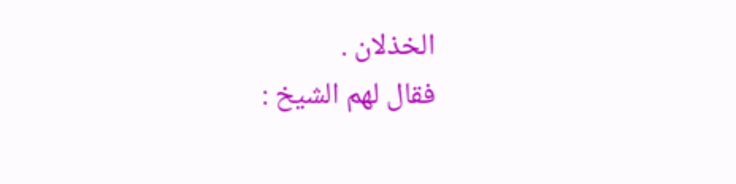الخذلان .
فقال لهم الشيخ :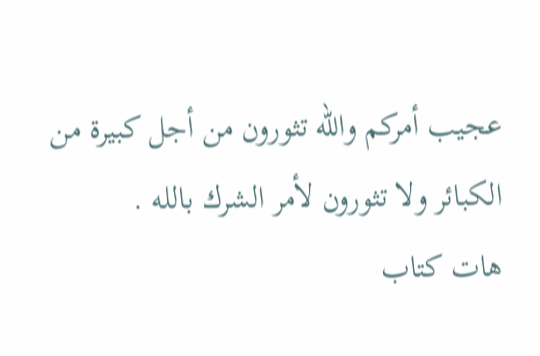عجيب أمركم والله تثورون من أجل كبيرة من
الكبائر ولا تثورون لأمر الشرك بالله .
هات كتاب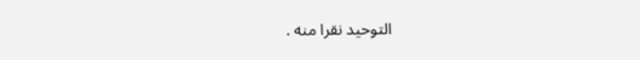التوحيد نقرا منه .